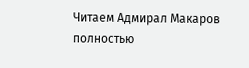Читаем Адмирал Макаров полностью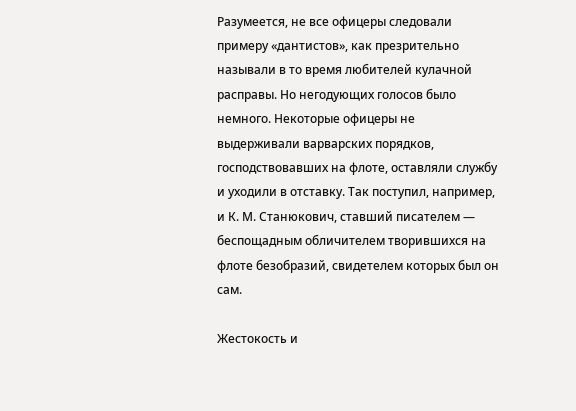Разумеется, не все офицеры следовали примеру «дантистов», как презрительно называли в то время любителей кулачной расправы. Но негодующих голосов было немного. Некоторые офицеры не выдерживали варварских порядков, господствовавших на флоте, оставляли службу и уходили в отставку. Так поступил, например, и К. М. Станюкович, ставший писателем — беспощадным обличителем творившихся на флоте безобразий, свидетелем которых был он сам.

Жестокость и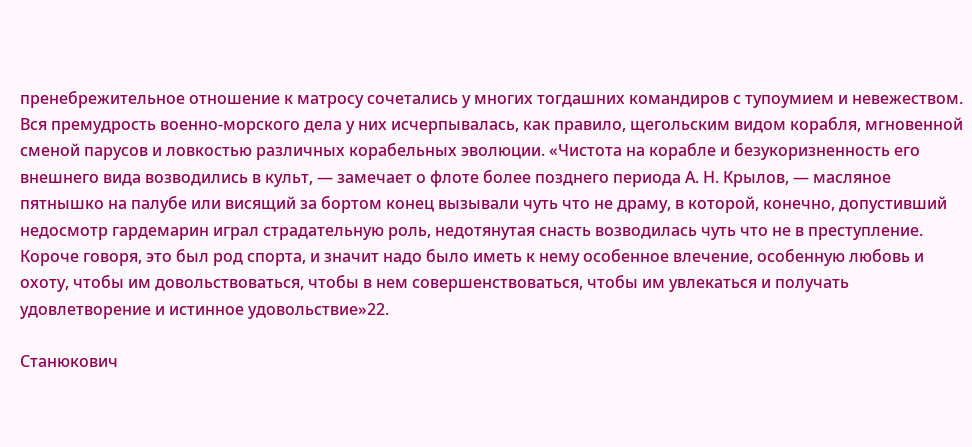пренебрежительное отношение к матросу сочетались у многих тогдашних командиров с тупоумием и невежеством. Вся премудрость военно-морского дела у них исчерпывалась, как правило, щегольским видом корабля, мгновенной сменой парусов и ловкостью различных корабельных эволюции. «Чистота на корабле и безукоризненность его внешнего вида возводились в культ, — замечает о флоте более позднего периода А. Н. Крылов, — масляное пятнышко на палубе или висящий за бортом конец вызывали чуть что не драму, в которой, конечно, допустивший недосмотр гардемарин играл страдательную роль, недотянутая снасть возводилась чуть что не в преступление. Короче говоря, это был род спорта, и значит надо было иметь к нему особенное влечение, особенную любовь и охоту, чтобы им довольствоваться, чтобы в нем совершенствоваться, чтобы им увлекаться и получать удовлетворение и истинное удовольствие»22.

Станюкович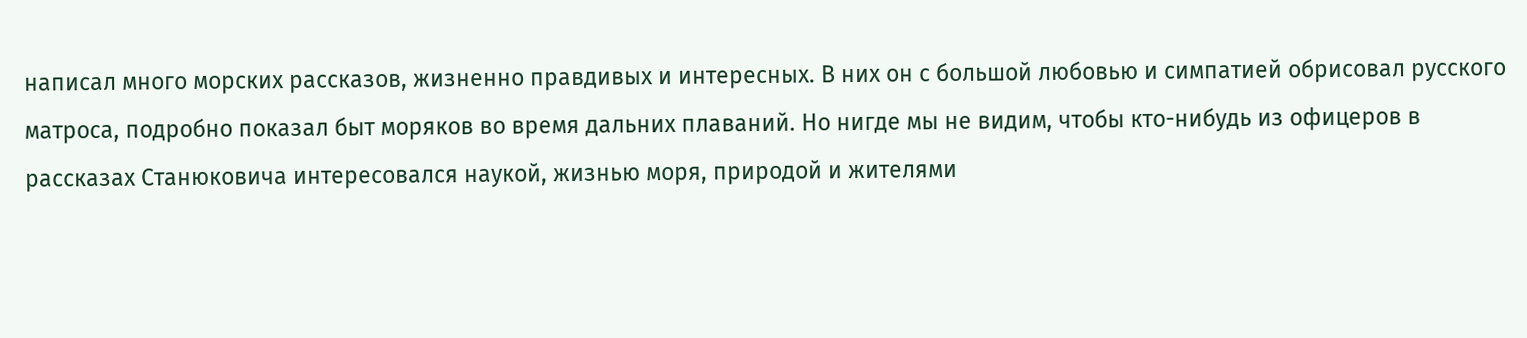написал много морских рассказов, жизненно правдивых и интересных. В них он с большой любовью и симпатией обрисовал русского матроса, подробно показал быт моряков во время дальних плаваний. Но нигде мы не видим, чтобы кто-нибудь из офицеров в рассказах Станюковича интересовался наукой, жизнью моря, природой и жителями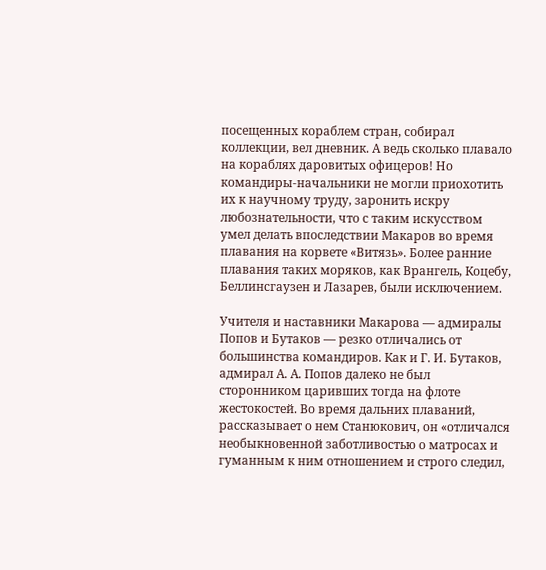посещенных кораблем стран, собирал коллекции, вел дневник. А ведь сколько плавало на кораблях даровитых офицеров! Но командиры-начальники не могли приохотить их к научному труду, заронить искру любознательности, что с таким искусством умел делать впоследствии Макаров во время плавания на корвете «Витязь». Более ранние плавания таких моряков, как Врангель, Коцебу, Беллинсгаузен и Лазарев, были исключением.

Учителя и наставники Макарова — адмиралы Попов и Бутаков — резко отличались от большинства командиров. Как и Г. И. Бутаков, адмирал А. А. Попов далеко не был сторонником царивших тогда на флоте жестокостей. Во время дальних плаваний, рассказывает о нем Станюкович, он «отличался необыкновенной заботливостью о матросах и гуманным к ним отношением и строго следил,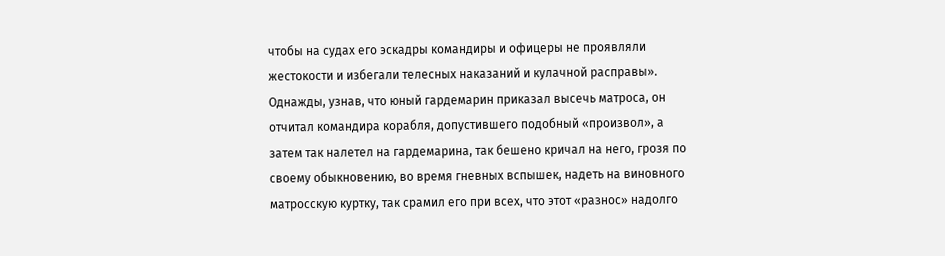чтобы на судах его эскадры командиры и офицеры не проявляли жестокости и избегали телесных наказаний и кулачной расправы». Однажды, узнав, что юный гардемарин приказал высечь матроса, он отчитал командира корабля, допустившего подобный «произвол», а затем так налетел на гардемарина, так бешено кричал на него, грозя по своему обыкновению, во время гневных вспышек, надеть на виновного матросскую куртку, так срамил его при всех, что этот «разнос» надолго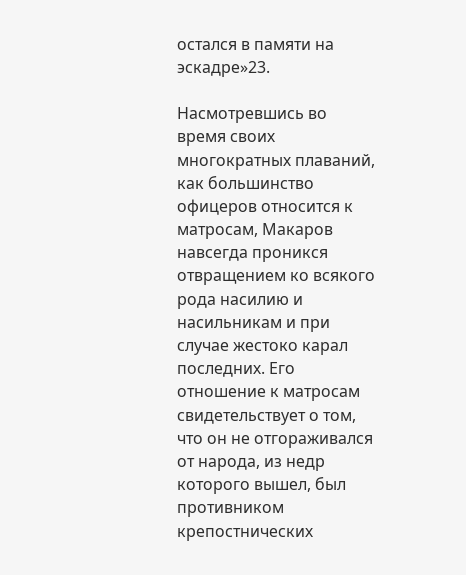остался в памяти на эскадре»23.

Насмотревшись во время своих многократных плаваний, как большинство офицеров относится к матросам, Макаров навсегда проникся отвращением ко всякого рода насилию и насильникам и при случае жестоко карал последних. Его отношение к матросам свидетельствует о том, что он не отгораживался от народа, из недр которого вышел, был противником крепостнических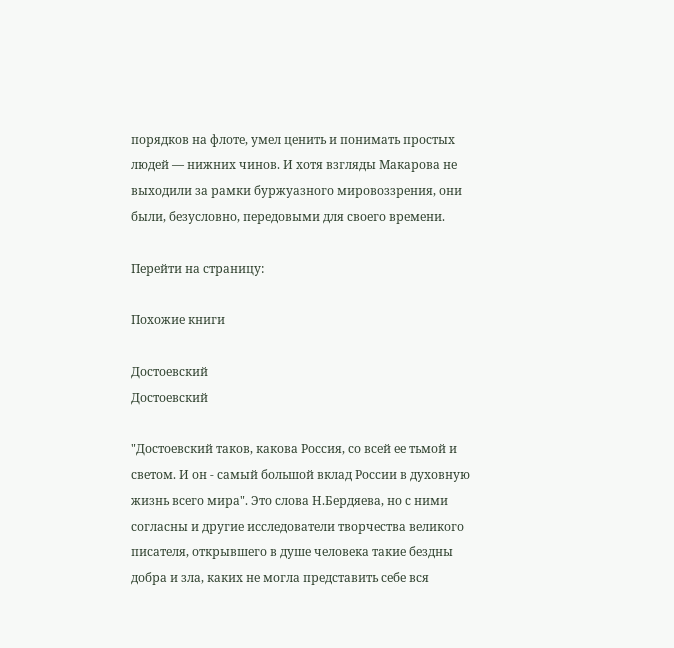порядков на флоте, умел ценить и понимать простых людей — нижних чинов. И хотя взгляды Макарова не выходили за рамки буржуазного мировоззрения, они были, безусловно, передовыми для своего времени.

Перейти на страницу:

Похожие книги

Достоевский
Достоевский

"Достоевский таков, какова Россия, со всей ее тьмой и светом. И он - самый большой вклад России в духовную жизнь всего мира". Это слова Н.Бердяева, но с ними согласны и другие исследователи творчества великого писателя, открывшего в душе человека такие бездны добра и зла, каких не могла представить себе вся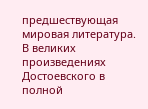предшествующая мировая литература. В великих произведениях Достоевского в полной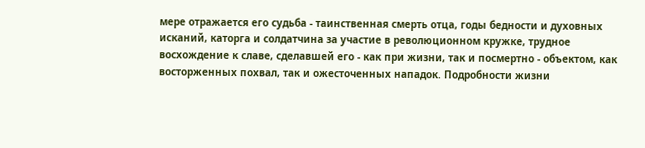мере отражается его судьба - таинственная смерть отца, годы бедности и духовных исканий, каторга и солдатчина за участие в революционном кружке, трудное восхождение к славе, сделавшей его - как при жизни, так и посмертно - объектом, как восторженных похвал, так и ожесточенных нападок. Подробности жизни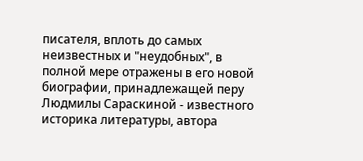писателя, вплоть до самых неизвестных и "неудобных", в полной мере отражены в его новой биографии, принадлежащей перу Людмилы Сараскиной - известного историка литературы, автора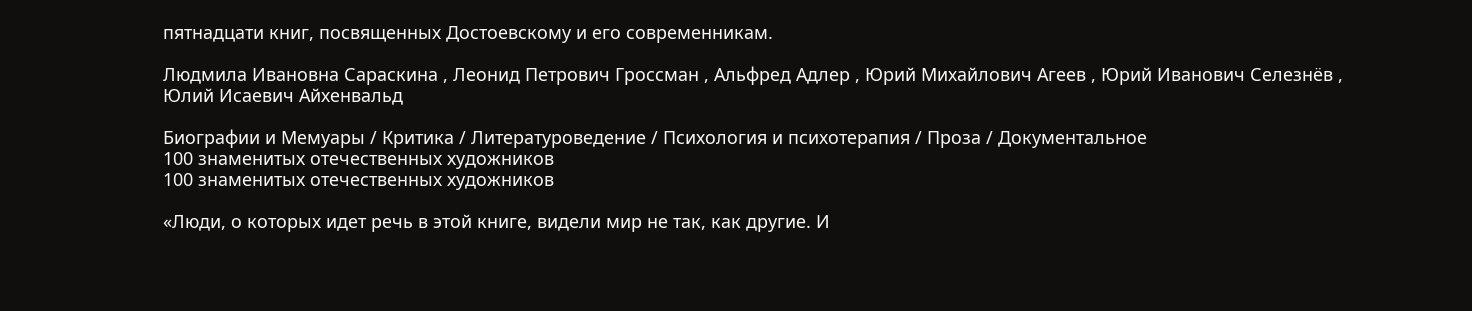пятнадцати книг, посвященных Достоевскому и его современникам.

Людмила Ивановна Сараскина , Леонид Петрович Гроссман , Альфред Адлер , Юрий Михайлович Агеев , Юрий Иванович Селезнёв , Юлий Исаевич Айхенвальд

Биографии и Мемуары / Критика / Литературоведение / Психология и психотерапия / Проза / Документальное
100 знаменитых отечественных художников
100 знаменитых отечественных художников

«Люди, о которых идет речь в этой книге, видели мир не так, как другие. И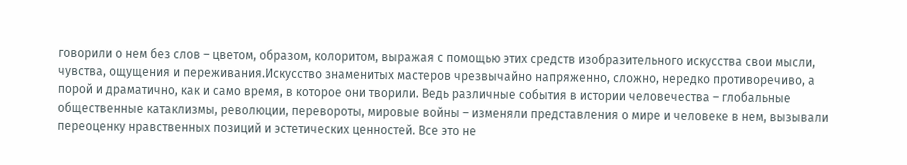говорили о нем без слов – цветом, образом, колоритом, выражая с помощью этих средств изобразительного искусства свои мысли, чувства, ощущения и переживания.Искусство знаменитых мастеров чрезвычайно напряженно, сложно, нередко противоречиво, а порой и драматично, как и само время, в которое они творили. Ведь различные события в истории человечества – глобальные общественные катаклизмы, революции, перевороты, мировые войны – изменяли представления о мире и человеке в нем, вызывали переоценку нравственных позиций и эстетических ценностей. Все это не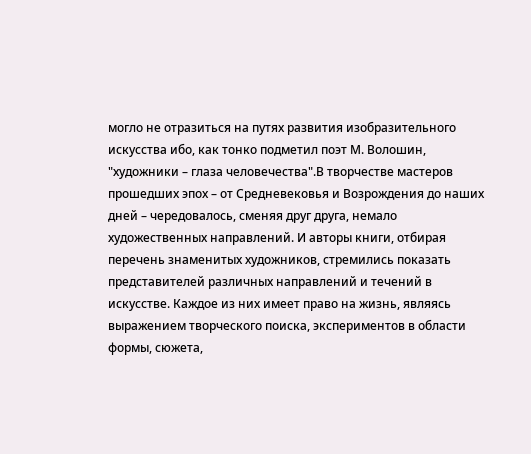могло не отразиться на путях развития изобразительного искусства ибо, как тонко подметил поэт М. Волошин, "художники – глаза человечества".В творчестве мастеров прошедших эпох – от Средневековья и Возрождения до наших дней – чередовалось, сменяя друг друга, немало художественных направлений. И авторы книги, отбирая перечень знаменитых художников, стремились показать представителей различных направлений и течений в искусстве. Каждое из них имеет право на жизнь, являясь выражением творческого поиска, экспериментов в области формы, сюжета,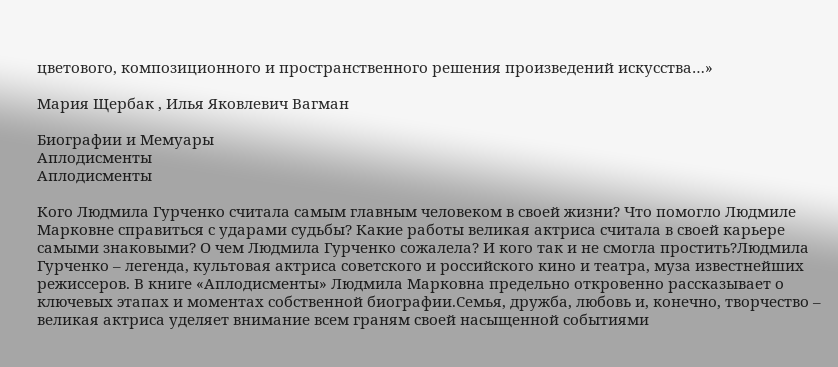цветового, композиционного и пространственного решения произведений искусства…»

Мария Щербак , Илья Яковлевич Вагман

Биографии и Мемуары
Аплодисменты
Аплодисменты

Кого Людмила Гурченко считала самым главным человеком в своей жизни? Что помогло Людмиле Марковне справиться с ударами судьбы? Какие работы великая актриса считала в своей карьере самыми знаковыми? О чем Людмила Гурченко сожалела? И кого так и не смогла простить?Людмила Гурченко – легенда, культовая актриса советского и российского кино и театра, муза известнейших режиссеров. В книге «Аплодисменты» Людмила Марковна предельно откровенно рассказывает о ключевых этапах и моментах собственной биографии.Семья, дружба, любовь и, конечно, творчество – великая актриса уделяет внимание всем граням своей насыщенной событиями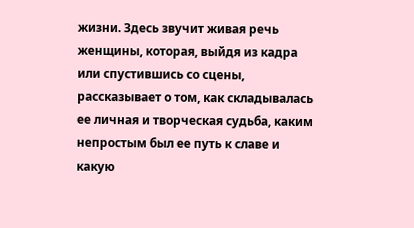жизни. Здесь звучит живая речь женщины, которая, выйдя из кадра или спустившись со сцены, рассказывает о том, как складывалась ее личная и творческая судьба, каким непростым был ее путь к славе и какую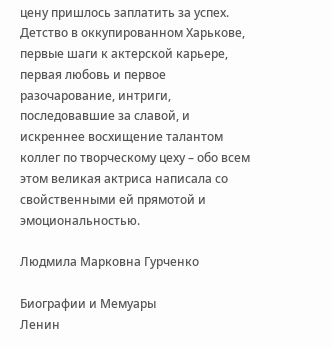цену пришлось заплатить за успех. Детство в оккупированном Харькове, первые шаги к актерской карьере, первая любовь и первое разочарование, интриги, последовавшие за славой, и искреннее восхищение талантом коллег по творческому цеху – обо всем этом великая актриса написала со свойственными ей прямотой и эмоциональностью.

Людмила Марковна Гурченко

Биографии и Мемуары
Ленин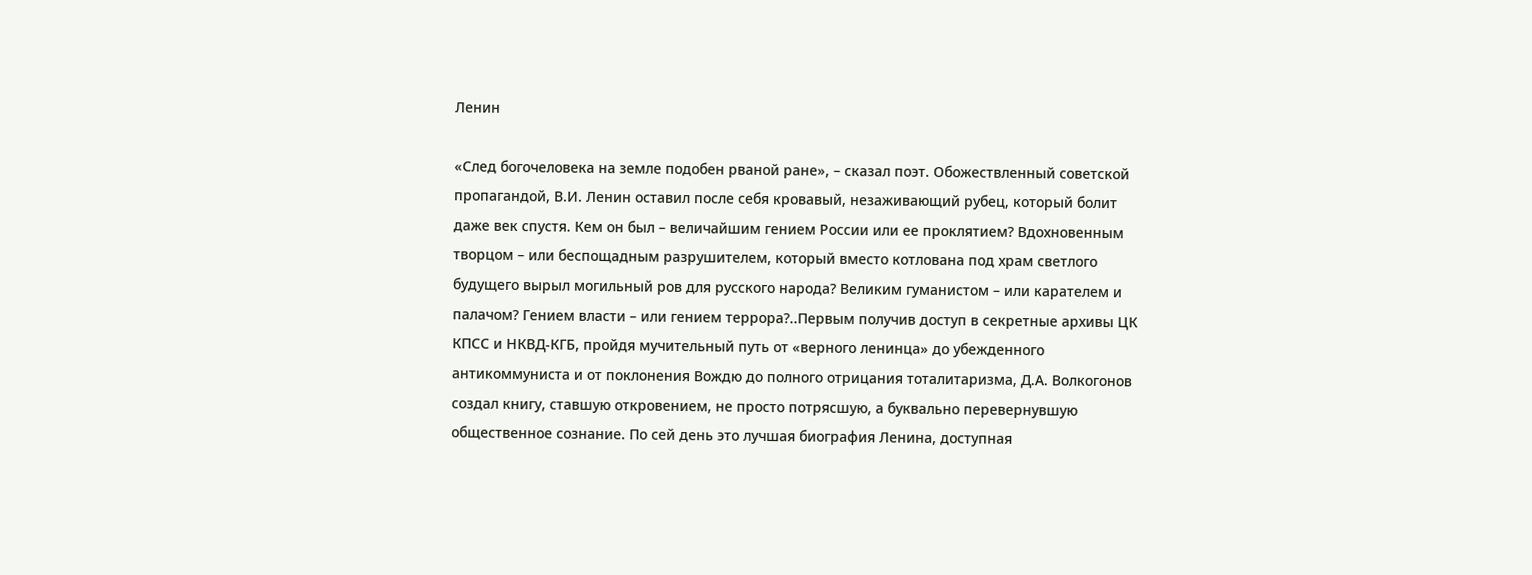Ленин

«След богочеловека на земле подобен рваной ране», – сказал поэт. Обожествленный советской пропагандой, В.И. Ленин оставил после себя кровавый, незаживающий рубец, который болит даже век спустя. Кем он был – величайшим гением России или ее проклятием? Вдохновенным творцом – или беспощадным разрушителем, который вместо котлована под храм светлого будущего вырыл могильный ров для русского народа? Великим гуманистом – или карателем и палачом? Гением власти – или гением террора?..Первым получив доступ в секретные архивы ЦК КПСС и НКВД-КГБ, пройдя мучительный путь от «верного ленинца» до убежденного антикоммуниста и от поклонения Вождю до полного отрицания тоталитаризма, Д.А. Волкогонов создал книгу, ставшую откровением, не просто потрясшую, а буквально перевернувшую общественное сознание. По сей день это лучшая биография Ленина, доступная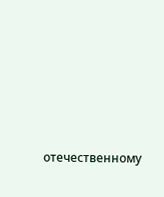отечественному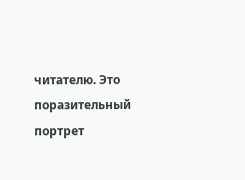читателю. Это поразительный портрет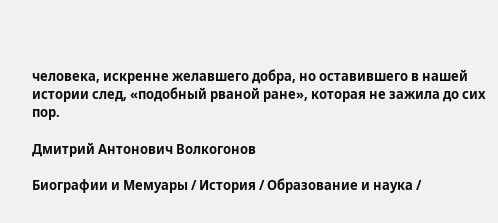человека, искренне желавшего добра, но оставившего в нашей истории след, «подобный рваной ране», которая не зажила до сих пор.

Дмитрий Антонович Волкогонов

Биографии и Мемуары / История / Образование и наука /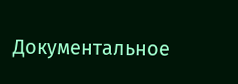Документальное